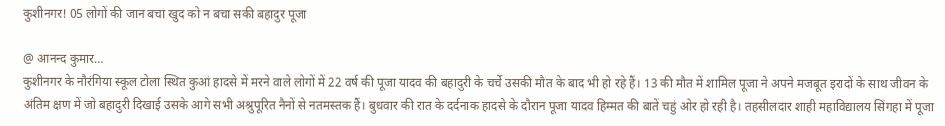कुशीनगर! 05 लोगों की जान बचा खुद को न बचा सकी बहादुर पूजा

@ आनन्द कुमार…
कुशीनगर के नौरंगिया स्कूल टोला स्थित कुआं हादसे में मरने वाले लोगों में 22 वर्ष की पूजा यादव की बहादुरी के चर्चे उसकी मौत के बाद भी हो रहे हैं। 13 की मौत में शामिल पूजा ने अपने मजबूत इरादों के साथ जीवन के अंतिम क्षण में जो बहादुरी दिखाई उसके आगे सभी अश्रुपूरित नैनों से नतमस्तक हैं। बुधवार की रात के दर्दनाक हादसे के दौरान पूजा यादव हिम्मत की बातें चहुं ओर हो रही है। तहसीलदार शाही महाविद्यालय सिंगहा में पूजा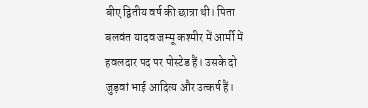बीए द्वितीय वर्ष की छात्रा थी। पिता बलवंत यादव जम्मू कश्मीर में आर्मी में हवलदार पद पर पोस्टेड हैं। उसके दो जुड़वां भाई आदित्य और उत्कर्ष हैं।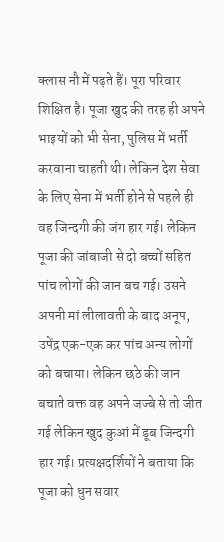क्लास नौ में पढ़ते हैं। पूरा परिवार शिक्षित है। पूजा खुद की तरह ही अपने भाइयों को भी सेना, पुलिस में भर्ती करवाना चाहती थी। लेकिन देश सेवा के लिए सेना में भर्ती होने से पहले ही वह जिन्दगी की जंग हार गई। लेकिन पूजा की जांबाजी से दो बच्चों सहित पांच लोगों की जान बच गई। उसने अपनी मां लीलावती के बाद अनूप, उपेंद्र एक-एक कर पांच अन्य लोगों को बचाया। लेकिन छठे की जान बचाते वक्त वह अपने जज्बे से तो जीत गई लेकिन खुद कुआं में डूब जिन्दगी हार गई। प्रत्यक्षदर्शियों ने बताया कि पूजा को धुन सवार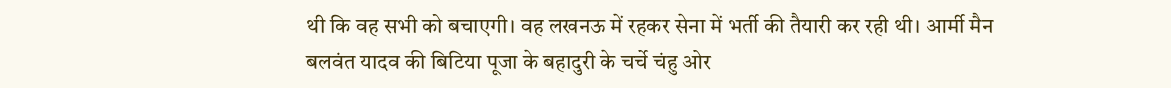थी कि वह सभी को बचाएगी। वह लखनऊ में रहकर सेना में भर्ती की तैयारी कर रही थी। आर्मी मैन बलवंत यादव की बिटिया पूजा के बहादुरी के चर्चे चंहु ओर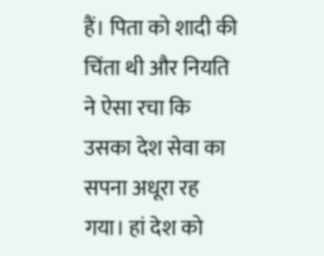हैं। पिता को शादी की चिंता थी और नियति ने ऐसा रचा कि उसका देश सेवा का सपना अधूरा रह गया। हां देश को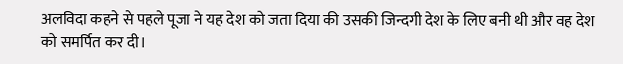अलविदा कहने से पहले पूजा ने यह देश को जता दिया की उसकी जिन्दगी देश के लिए बनी थी और वह देश को समर्पित कर दी।